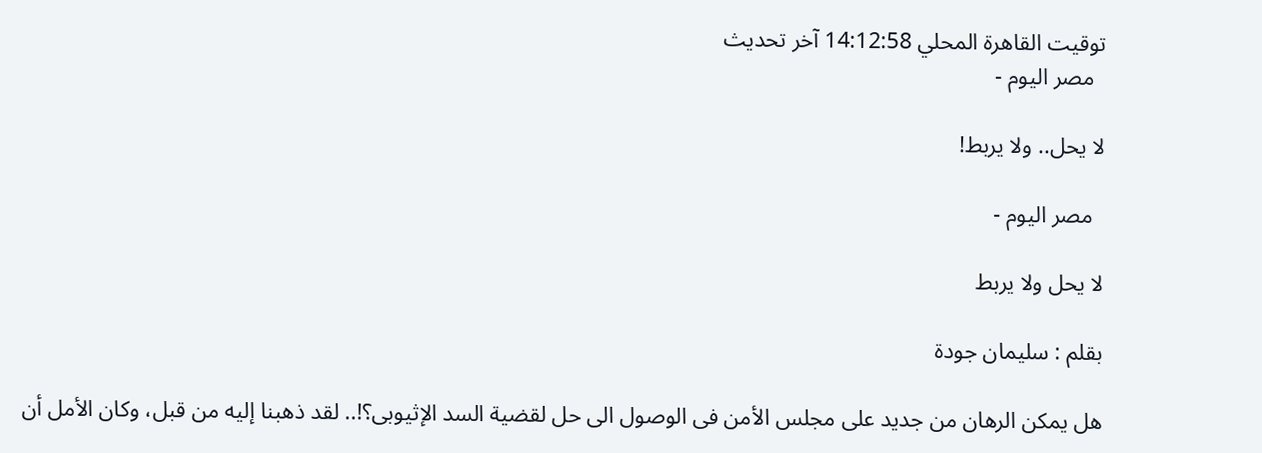توقيت القاهرة المحلي 14:12:58 آخر تحديث
  مصر اليوم -

لا يحل.. ولا يربط!

  مصر اليوم -

لا يحل ولا يربط

بقلم : سليمان جودة

هل يمكن الرهان من جديد على مجلس الأمن فى الوصول الى حل لقضية السد الإثيوبى؟!.. لقد ذهبنا إليه من قبل، وكان الأمل أن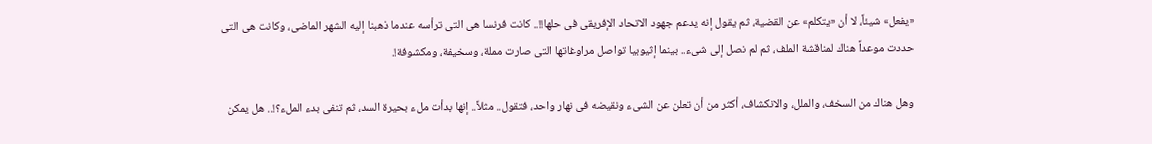«يفعل» شيئاً، لا أن «يتكلم» عن القضية، ثم يقول إنه يدعم جهود الاتحاد الإفريقى فى حلها!!.. كانت فرنسا هى التى ترأسه عندما ذهبنا إليه الشهر الماضى، وكانت هى التى حددت موعداً هناك لمناقشة الملف، ثم لم نصل إلى شىء.. بينما إثيوبيا تواصل مراوغاتها التى صارت مملة، وسخيفة، ومكشوفة!.

وهل هناك من السخف، والملل، والانكشاف، أكثر من أن تعلن عن الشىء ونقيضه فى نهار واحد، فتقول.. مثلاً.. إنها بدأت ملء بحيرة السد، ثم تنفى بدء الملء؟!.. هل يمكن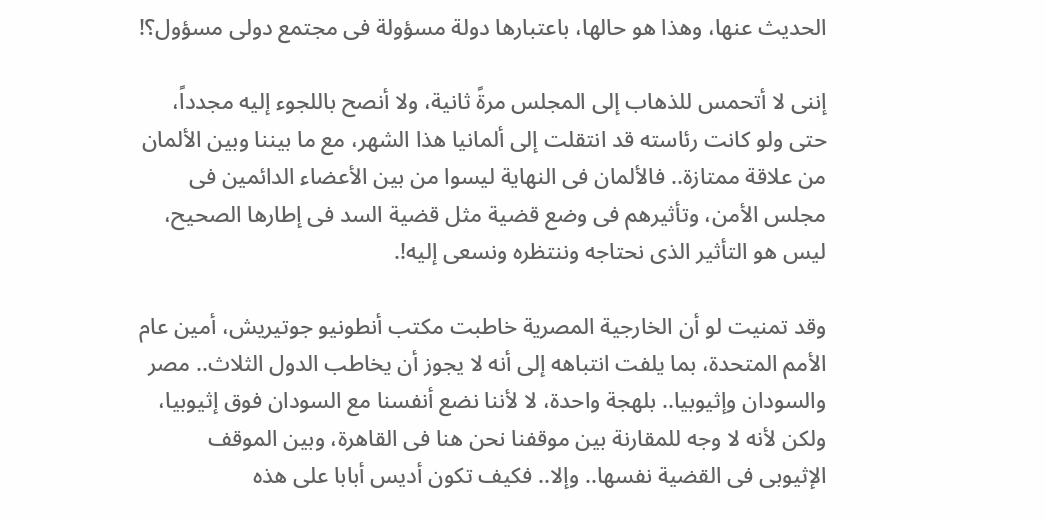الحديث عنها، وهذا هو حالها، باعتبارها دولة مسؤولة فى مجتمع دولى مسؤول؟!

إننى لا أتحمس للذهاب إلى المجلس مرةً ثانية، ولا أنصح باللجوء إليه مجدداً، حتى ولو كانت رئاسته قد انتقلت إلى ألمانيا هذا الشهر، مع ما بيننا وبين الألمان من علاقة ممتازة.. فالألمان فى النهاية ليسوا من بين الأعضاء الدائمين فى مجلس الأمن، وتأثيرهم فى وضع قضية مثل قضية السد فى إطارها الصحيح، ليس هو التأثير الذى نحتاجه وننتظره ونسعى إليه!.

وقد تمنيت لو أن الخارجية المصرية خاطبت مكتب أنطونيو جوتيريش، أمين عام الأمم المتحدة، بما يلفت انتباهه إلى أنه لا يجوز أن يخاطب الدول الثلاث.. مصر والسودان وإثيوبيا.. بلهجة واحدة، لا لأننا نضع أنفسنا مع السودان فوق إثيوبيا، ولكن لأنه لا وجه للمقارنة بين موقفنا نحن هنا فى القاهرة، وبين الموقف الإثيوبى فى القضية نفسها.. وإلا.. فكيف تكون أديس أبابا على هذه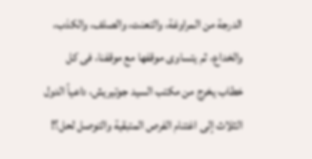الدرجة من المراوغة، والتعنت، والصلف، والكذب، والخداع، ثم يتساوى موقفها مع موقفنا، فى كل خطاب يخرج من مكتب السيد جوتيريش، داعياً الدول الثلاث إلى اغتنام الفرص المتبقية والتوصل لحل؟!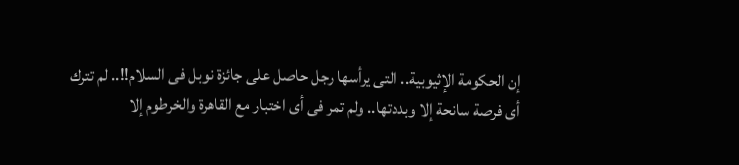إن الحكومة الإثيوبية.. التى يرأسها رجل حاصل على جائزة نوبل فى السلام!!.. لم تترك أى فرصة سانحة إلا وبددتها.. ولم تمر فى أى اختبار مع القاهرة والخرطوم إلا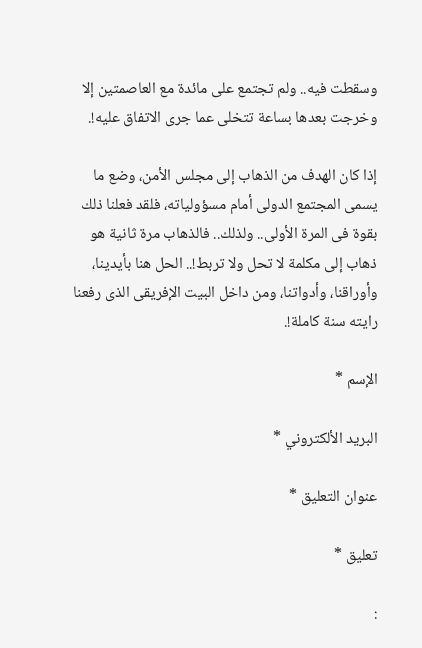وسقطت فيه.. ولم تجتمع على مائدة مع العاصمتين إلا وخرجت بعدها بساعة تتخلى عما جرى الاتفاق عليه!.

إذا كان الهدف من الذهاب إلى مجلس الأمن، وضع ما يسمى المجتمع الدولى أمام مسؤولياته، فلقد فعلنا ذلك بقوة فى المرة الأولى.. ولذلك.. فالذهاب مرة ثانية هو ذهاب إلى مكلمة لا تحل ولا تربط!.. الحل هنا بأيدينا، وأوراقنا، وأدواتنا، ومن داخل البيت الإفريقى الذى رفعنا رايته سنة كاملة!.

الإسم *

البريد الألكتروني *

عنوان التعليق *

تعليق *

: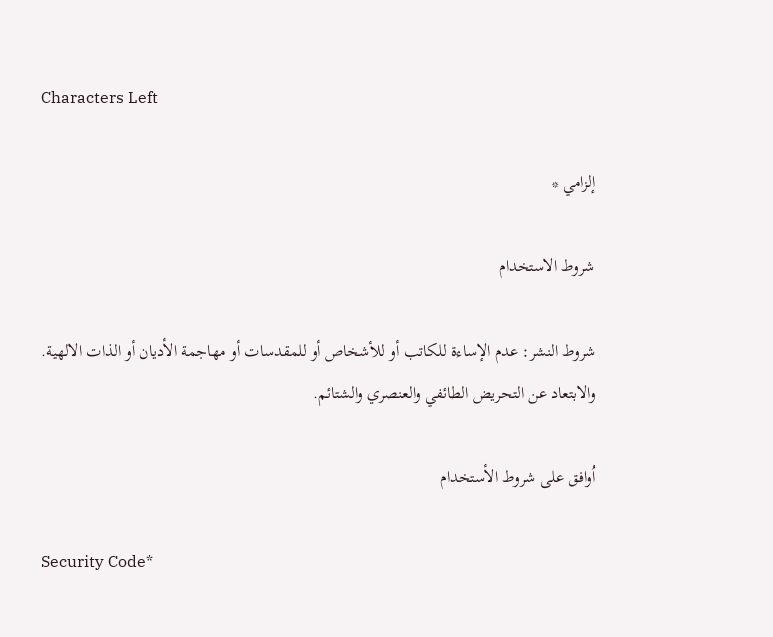Characters Left

إلزامي *

شروط الاستخدام

شروط النشر: عدم الإساءة للكاتب أو للأشخاص أو للمقدسات أو مهاجمة الأديان أو الذات الالهية. والابتعاد عن التحريض الطائفي والعنصري والشتائم.

اُوافق على شروط الأستخدام

Security Code*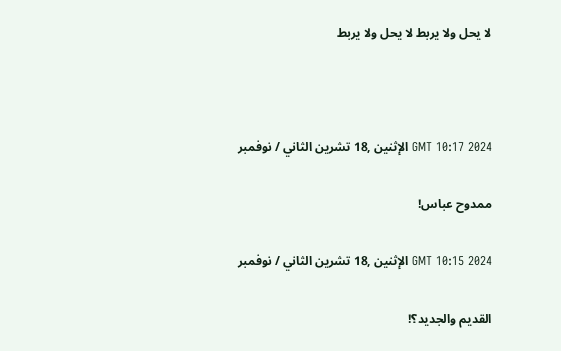لا يحل ولا يربط لا يحل ولا يربط



GMT 10:17 2024 الإثنين ,18 تشرين الثاني / نوفمبر

ممدوح عباس!

GMT 10:15 2024 الإثنين ,18 تشرين الثاني / نوفمبر

القديم والجديد؟!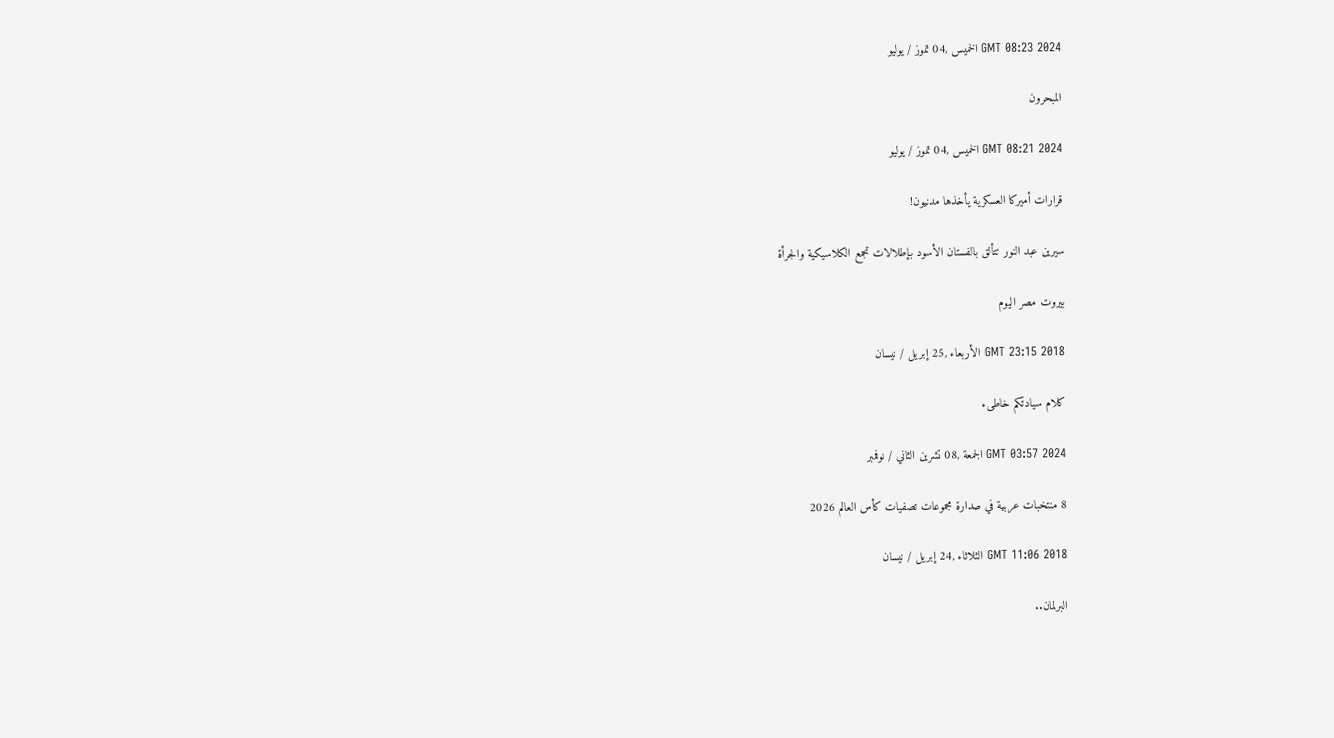GMT 08:23 2024 الخميس ,04 تموز / يوليو

المبحرون

GMT 08:21 2024 الخميس ,04 تموز / يوليو

قرارات أميركا العسكرية يأخذها مدنيون!

سيرين عبد النور تتألق بالفستان الأسود بإطلالات تجمع الكلاسيكية والجرأة

بيروت مصر اليوم

GMT 23:15 2018 الأربعاء ,25 إبريل / نيسان

كلام سيادتكم خاطىء

GMT 03:57 2024 الجمعة ,08 تشرين الثاني / نوفمبر

8 منتخبات عربية في صدارة مجموعات تصفيات كأس العالم 2026

GMT 11:06 2018 الثلاثاء ,24 إبريل / نيسان

البرلمان..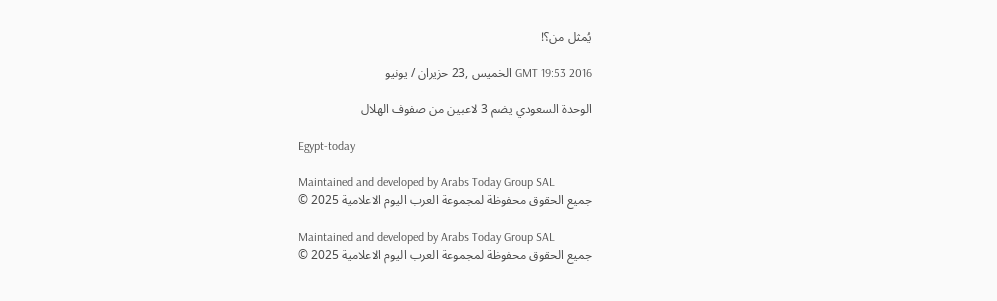يُمثل من؟!

GMT 19:53 2016 الخميس ,23 حزيران / يونيو

الوحدة السعودي يضم 3 لاعبين من صفوف الهلال

Egypt-today

Maintained and developed by Arabs Today Group SAL
جميع الحقوق محفوظة لمجموعة العرب اليوم الاعلامية 2025 ©

Maintained and developed by Arabs Today Group SAL
جميع الحقوق محفوظة لمجموعة العرب اليوم الاعلامية 2025 ©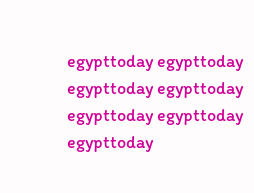egypttoday egypttoday egypttoday egypttoday
egypttoday egypttoday egypttoday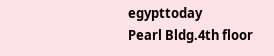egypttoday
Pearl Bldg.4th floor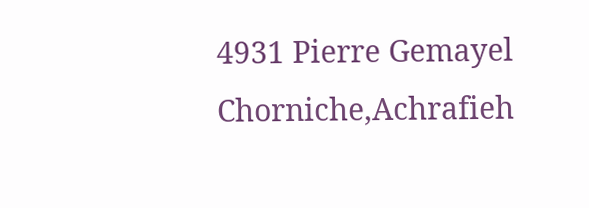4931 Pierre Gemayel Chorniche,Achrafieh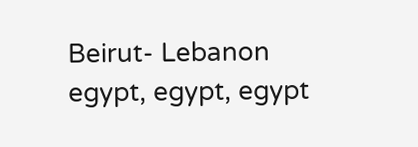Beirut- Lebanon
egypt, egypt, egypt